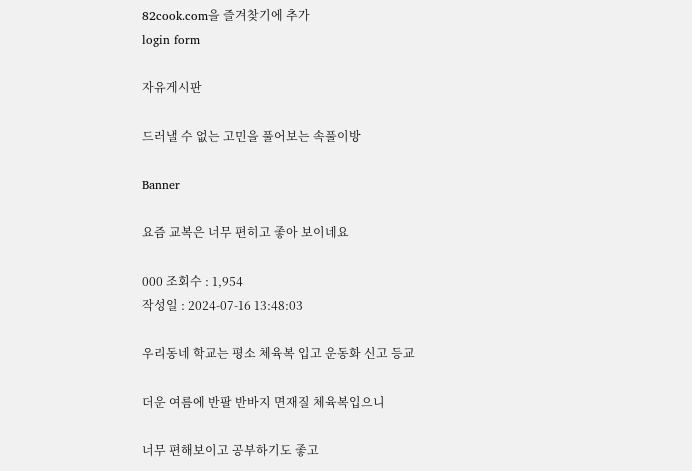82cook.com을 즐겨찾기에 추가
login form

자유게시판

드러낼 수 없는 고민을 풀어보는 속풀이방

Banner

요즘 교복은 너무 편히고 좋아 보이네요

000 조회수 : 1,954
작성일 : 2024-07-16 13:48:03

우리동네 학교는 평소 체육복 입고 운동화 신고 등교

더운 여름에 반팔 반바지 면재질 체육복입으니

너무 편해보이고 공부하기도 좋고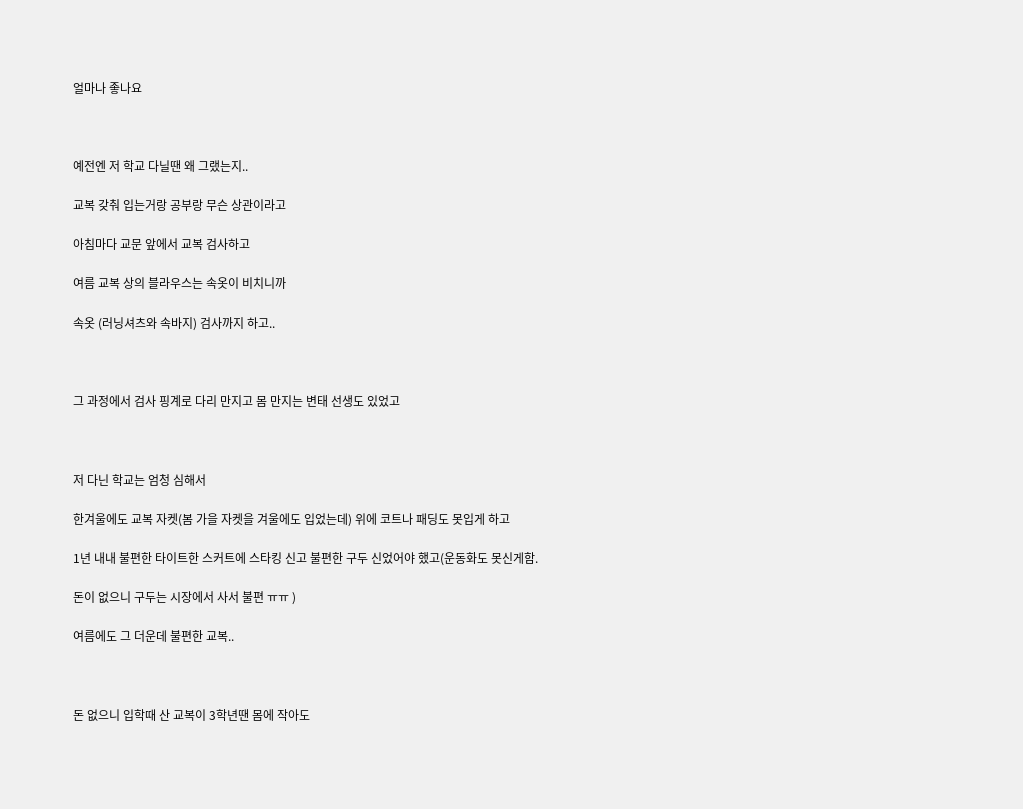얼마나 좋나요



예전엔 저 학교 다닐땐 왜 그랬는지..

교복 갖춰 입는거랑 공부랑 무슨 상관이라고

아침마다 교문 앞에서 교복 검사하고

여름 교복 상의 블라우스는 속옷이 비치니까

속옷 (러닝셔츠와 속바지) 검사까지 하고..



그 과정에서 검사 핑계로 다리 만지고 몸 만지는 변태 선생도 있었고



저 다닌 학교는 엄청 심해서

한겨울에도 교복 자켓(봄 가을 자켓을 겨울에도 입었는데) 위에 코트나 패딩도 못입게 하고

1년 내내 불편한 타이트한 스커트에 스타킹 신고 불편한 구두 신었어야 했고(운동화도 못신게함.

돈이 없으니 구두는 시장에서 사서 불편 ㅠㅠ )

여름에도 그 더운데 불편한 교복..



돈 없으니 입학때 산 교복이 3학년땐 몸에 작아도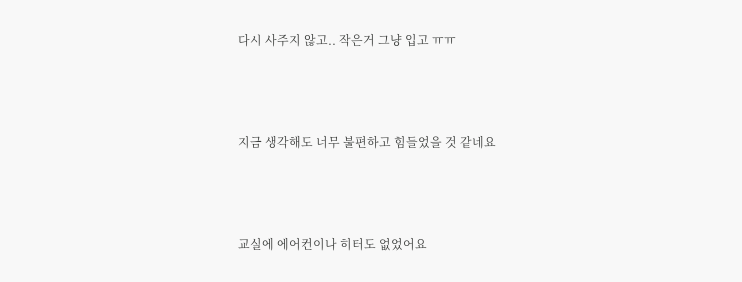다시 사주지 않고.. 작은거 그냥 입고 ㅠㅠ



지금 생각해도 너무 불편하고 힘들었을 것 같네요



교실에 에어컨이나 히터도 없었어요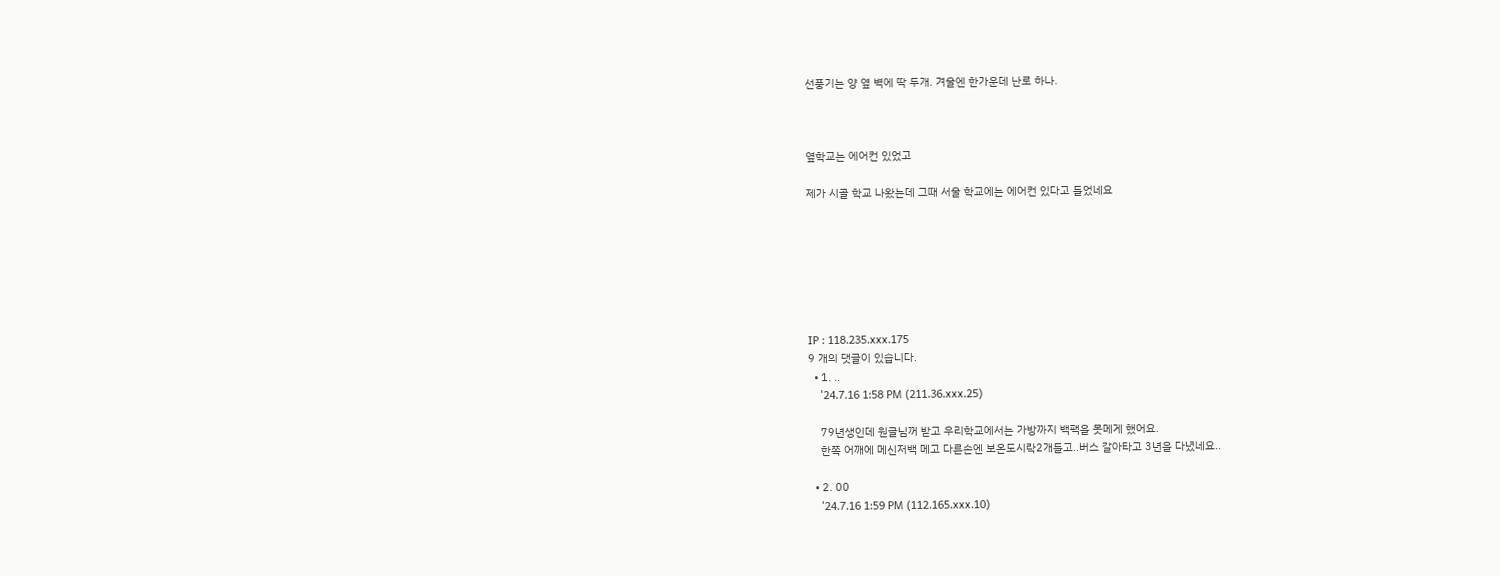선풍기는 양 옆 벽에 딱 두개. 겨울엔 한가운데 난로 하나.



옆학교는 에어컨 있었고

제가 시골 학교 나왔는데 그때 서울 학교에는 에어컨 있다고 들었네요







IP : 118.235.xxx.175
9 개의 댓글이 있습니다.
  • 1. ..
    '24.7.16 1:58 PM (211.36.xxx.25)

    79년생인데 원글님꺼 받고 우리학교에서는 가방까지 백팩을 못메게 했어요.
    한쪽 어깨에 메신저백 메고 다른손엔 보온도시락2개들고..버스 갈아타고 3년을 다녔네요..

  • 2. 00
    '24.7.16 1:59 PM (112.165.xxx.10)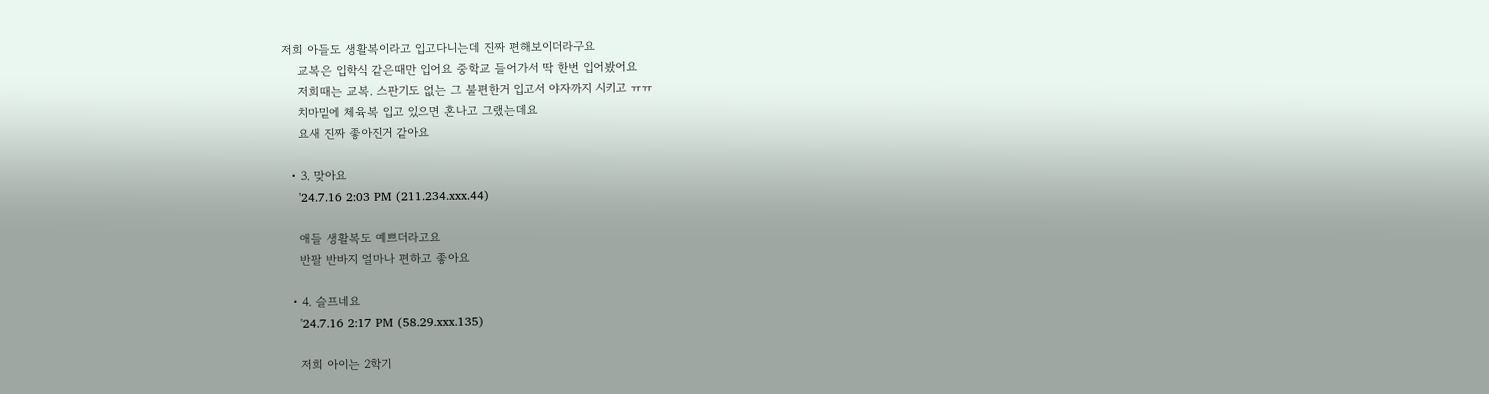저희 아들도 생활복이라고 입고다니는데 진짜 편해보이더라구요
    교복은 입학식 같은때만 입어요 중학교 들어가서 딱 한번 입어봤어요
    저희때는 교복. 스판기도 없는 그 불편한거 입고서 야자까지 시키고 ㅠㅠ
    치마밑에 체육복 입고 있으면 혼나고 그랬는데요
    요새 진짜 좋아진거 같아요

  • 3. 맞아요
    '24.7.16 2:03 PM (211.234.xxx.44)

    애들 생활복도 예쁘더라고요
    반팔 반바지 얼마나 편하고 좋아요

  • 4. 슬프네요
    '24.7.16 2:17 PM (58.29.xxx.135)

    저희 아이는 2학기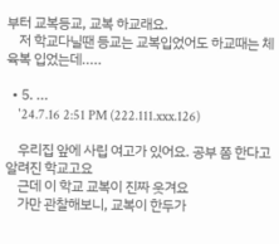부터 교복등교, 교복 하교래요.
    저 학교다닐땐 등교는 교복입었어도 하교때는 체육복 입었는데.....

  • 5. ...
    '24.7.16 2:51 PM (222.111.xxx.126)

    우리집 앞에 사립 여고가 있어요. 공부 쫌 한다고 알려진 학교고요
    근데 이 학교 교복이 진짜 웃겨요
    가만 관찰해보니, 교복이 한두가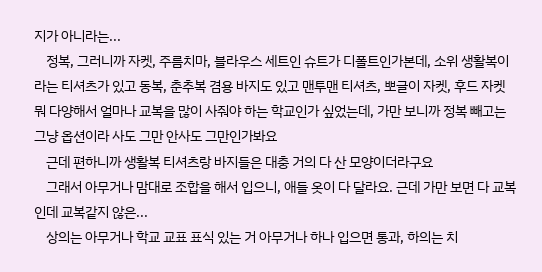지가 아니라는...
    정복, 그러니까 자켓, 주름치마, 블라우스 세트인 슈트가 디폴트인가본데, 소위 생활복이라는 티셔츠가 있고 동복, 춘추복 겸용 바지도 있고 맨투맨 티셔츠, 뽀글이 자켓, 후드 자켓 뭐 다양해서 얼마나 교복을 많이 사줘야 하는 학교인가 싶었는데, 가만 보니까 정복 빼고는 그냥 옵션이라 사도 그만 안사도 그만인가봐요
    근데 편하니까 생활복 티셔츠랑 바지들은 대충 거의 다 산 모양이더라구요
    그래서 아무거나 맘대로 조합을 해서 입으니, 애들 옷이 다 달라요. 근데 가만 보면 다 교복인데 교복같지 않은...
    상의는 아무거나 학교 교표 표식 있는 거 아무거나 하나 입으면 통과, 하의는 치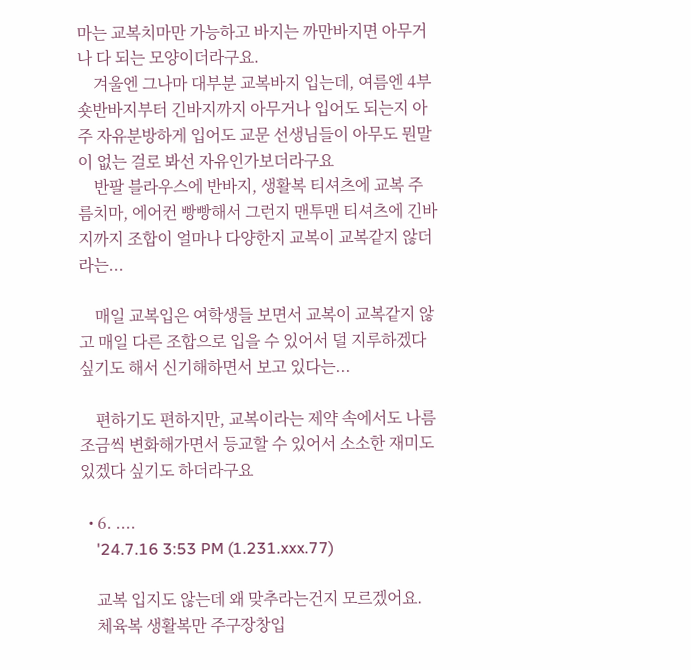마는 교복치마만 가능하고 바지는 까만바지면 아무거나 다 되는 모양이더라구요.
    겨울엔 그나마 대부분 교복바지 입는데, 여름엔 4부 숏반바지부터 긴바지까지 아무거나 입어도 되는지 아주 자유분방하게 입어도 교문 선생님들이 아무도 뭔말이 없는 걸로 봐선 자유인가보더라구요
    반팔 블라우스에 반바지, 생활복 티셔츠에 교복 주름치마, 에어컨 빵빵해서 그런지 맨투맨 티셔츠에 긴바지까지 조합이 얼마나 다양한지 교복이 교복같지 않더라는...

    매일 교복입은 여학생들 보면서 교복이 교복같지 않고 매일 다른 조합으로 입을 수 있어서 덜 지루하겠다 싶기도 해서 신기해하면서 보고 있다는...

    편하기도 편하지만, 교복이라는 제약 속에서도 나름 조금씩 변화해가면서 등교할 수 있어서 소소한 재미도 있겠다 싶기도 하더라구요

  • 6. ....
    '24.7.16 3:53 PM (1.231.xxx.77)

    교복 입지도 않는데 왜 맞추라는건지 모르겠어요.
    체육복 생활복만 주구장창입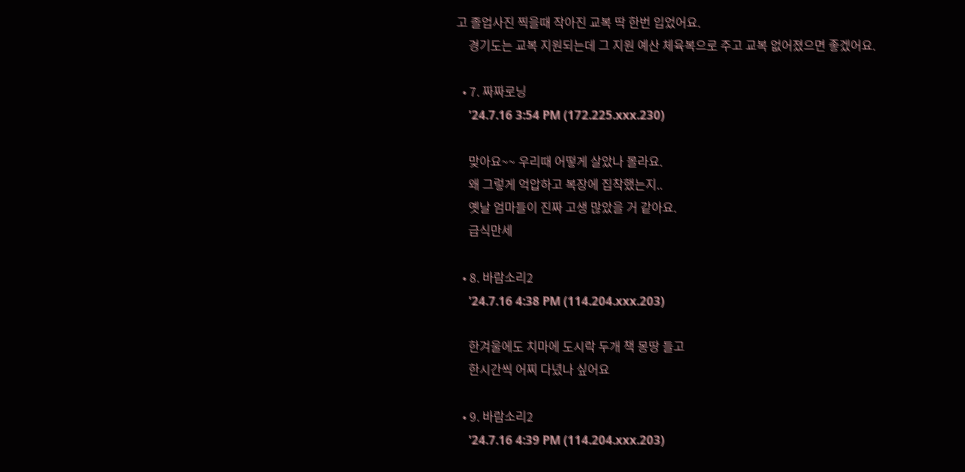고 졸업사진 찍을때 작아진 교복 딱 한번 입었어요.
    경기도는 교복 지원되는데 그 지원 예산 체육복으로 주고 교복 없어졌으면 좋겠어요.

  • 7. 짜짜로닝
    '24.7.16 3:54 PM (172.225.xxx.230)

    맞아요~~ 우리때 어떻게 살았나 몰라요.
    왜 그렇게 억압하고 복장에 집착했는지..
    옛날 엄마들이 진짜 고생 많았을 거 같아요.
    급식만세

  • 8. 바람소리2
    '24.7.16 4:38 PM (114.204.xxx.203)

    한겨울에도 치마에 도시락 두개 책 몽땅 들고
    한시간씩 어찌 다녔나 싶어요

  • 9. 바람소리2
    '24.7.16 4:39 PM (114.204.xxx.203)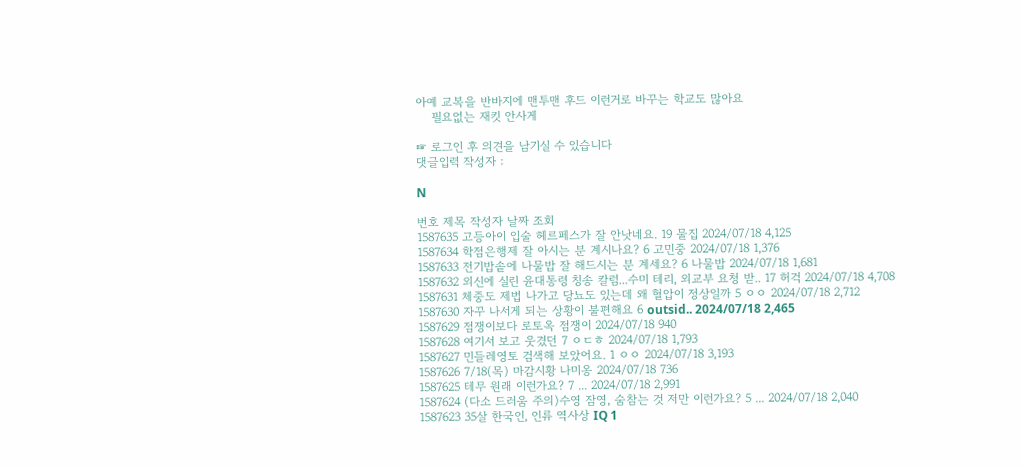아예 교복을 반바지에 맨투맨 후드 이런거로 바꾸는 학교도 많아요
    필요없는 재킷 안사게

☞ 로그인 후 의견을 남기실 수 있습니다
댓글입력 작성자 :

N

번호 제목 작성자 날짜 조회
1587635 고등아이 입술 헤르페스가 잘 안낫네요. 19 물집 2024/07/18 4,125
1587634 학점은행제 잘 아시는 분 계시나요? 6 고민중 2024/07/18 1,376
1587633 전기밥솥에 나물밥 잘 해드시는 분 계세요? 6 나물밥 2024/07/18 1,681
1587632 외신에 실린 윤대통령 칭송 칼럼...수미 테리, 외교부 요청 받.. 17 허걱 2024/07/18 4,708
1587631 체중도 제법 나가고 당뇨도 있는데 왜 혈압이 정상일까 5 ㅇㅇ 2024/07/18 2,712
1587630 자꾸 나서게 되는 상황이 불편해요 6 outsid.. 2024/07/18 2,465
1587629 점쟁이보다 로토옥 점쟁이 2024/07/18 940
1587628 여기서 보고 웃겼던 7 ㅇㄷㅎ 2024/07/18 1,793
1587627 민들레영토 검색해 보았어요. 1 ㅇㅇ 2024/07/18 3,193
1587626 7/18(목) 마감시황 나미옹 2024/07/18 736
1587625 테무 원래 이런가요? 7 ... 2024/07/18 2,991
1587624 (다소 드러움 주의)수영 잠영, 숨참는 것 저만 이런가요? 5 ... 2024/07/18 2,040
1587623 35살 한국인, 인류 역사상 IQ 1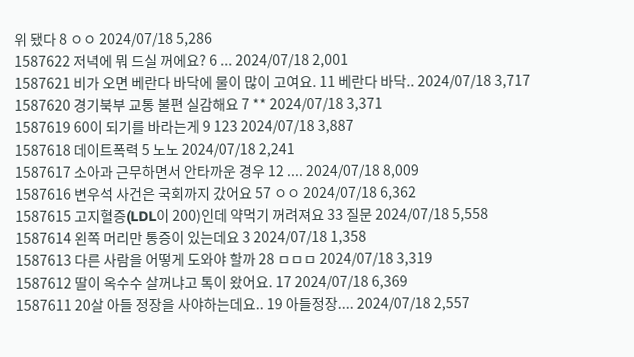위 됐다 8 ㅇㅇ 2024/07/18 5,286
1587622 저녁에 뭐 드실 꺼에요? 6 ... 2024/07/18 2,001
1587621 비가 오면 베란다 바닥에 물이 많이 고여요. 11 베란다 바닥.. 2024/07/18 3,717
1587620 경기북부 교통 불편 실감해요 7 ** 2024/07/18 3,371
1587619 60이 되기를 바라는게 9 123 2024/07/18 3,887
1587618 데이트폭력 5 노노 2024/07/18 2,241
1587617 소아과 근무하면서 안타까운 경우 12 .... 2024/07/18 8,009
1587616 변우석 사건은 국회까지 갔어요 57 ㅇㅇ 2024/07/18 6,362
1587615 고지혈증(LDL이 200)인데 약먹기 꺼려져요 33 질문 2024/07/18 5,558
1587614 왼쪽 머리만 통증이 있는데요 3 2024/07/18 1,358
1587613 다른 사람을 어떻게 도와야 할까 28 ㅁㅁㅁ 2024/07/18 3,319
1587612 딸이 옥수수 살꺼냐고 톡이 왔어요. 17 2024/07/18 6,369
1587611 20살 아들 정장을 사야하는데요.. 19 아들정장.... 2024/07/18 2,557